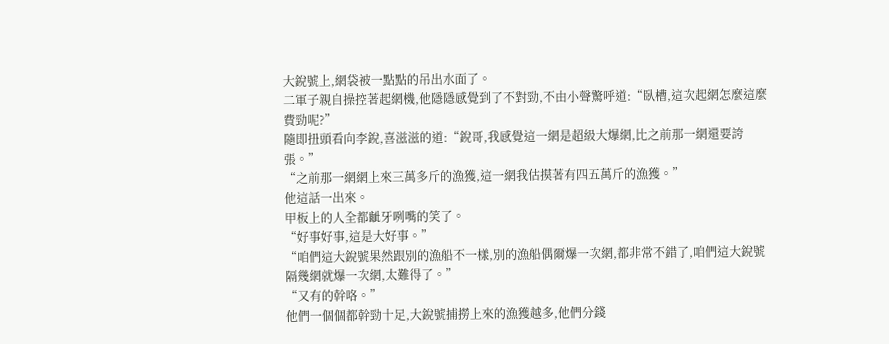大銳號上,網袋被一點點的吊出水面了。
二軍子親自操控著起網機,他隱隱感覺到了不對勁,不由小聲驚呼道:“臥槽,這次起網怎麼這麼費勁呢?”
隨即扭頭看向李銳,喜滋滋的道:“銳哥,我感覺這一網是超級大爆網,比之前那一網還要誇張。”
“之前那一網網上來三萬多斤的漁獲,這一網我估摸著有四五萬斤的漁獲。”
他這話一出來。
甲板上的人全都齜牙咧嘴的笑了。
“好事好事,這是大好事。”
“咱們這大銳號果然跟別的漁船不一樣,別的漁船偶爾爆一次網,都非常不錯了,咱們這大銳號隔幾網就爆一次網,太難得了。”
“又有的幹咯。”
他們一個個都幹勁十足,大銳號捕撈上來的漁獲越多,他們分錢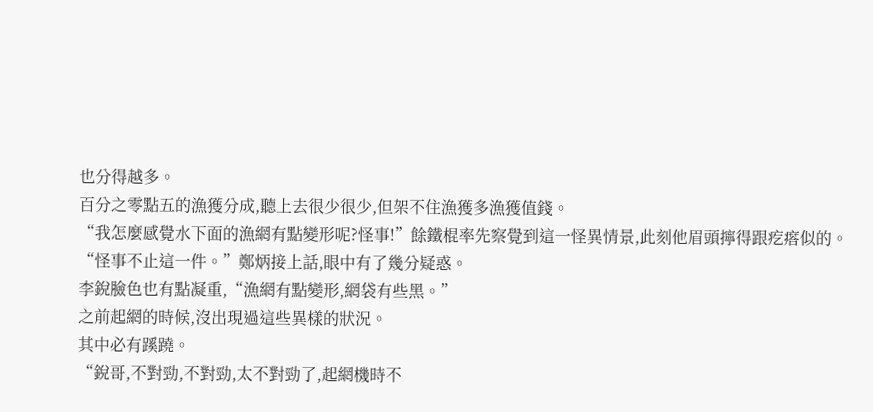也分得越多。
百分之零點五的漁獲分成,聽上去很少很少,但架不住漁獲多漁獲值錢。
“我怎麼感覺水下面的漁網有點變形呢?怪事!”餘鐵棍率先察覺到這一怪異情景,此刻他眉頭擰得跟疙瘩似的。
“怪事不止這一件。”鄭炳接上話,眼中有了幾分疑惑。
李銳臉色也有點凝重,“漁網有點變形,網袋有些黑。”
之前起網的時候,沒出現過這些異樣的狀況。
其中必有蹊蹺。
“銳哥,不對勁,不對勁,太不對勁了,起網機時不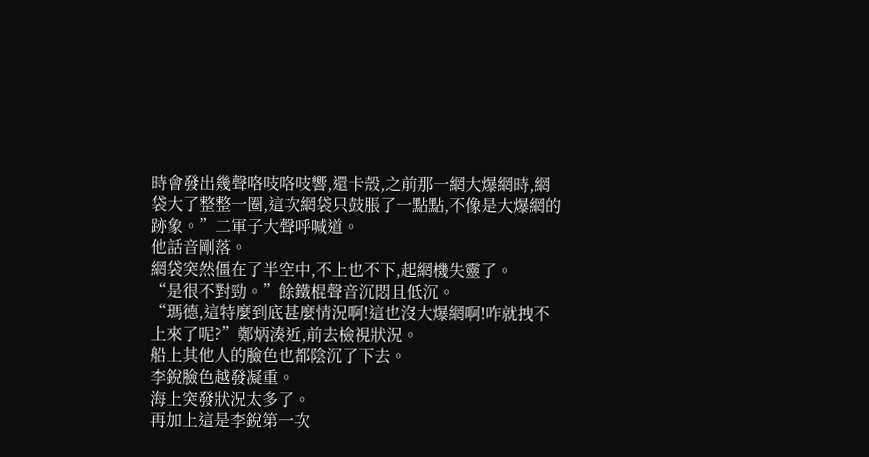時會發出幾聲咯吱咯吱響,還卡殼,之前那一網大爆網時,網袋大了整整一圈,這次網袋只鼓脹了一點點,不像是大爆網的跡象。”二軍子大聲呼喊道。
他話音剛落。
網袋突然僵在了半空中,不上也不下,起網機失靈了。
“是很不對勁。”餘鐵棍聲音沉悶且低沉。
“瑪德,這特麼到底甚麼情況啊!這也沒大爆網啊!咋就拽不上來了呢?”鄭炳湊近,前去檢視狀況。
船上其他人的臉色也都陰沉了下去。
李銳臉色越發凝重。
海上突發狀況太多了。
再加上這是李銳第一次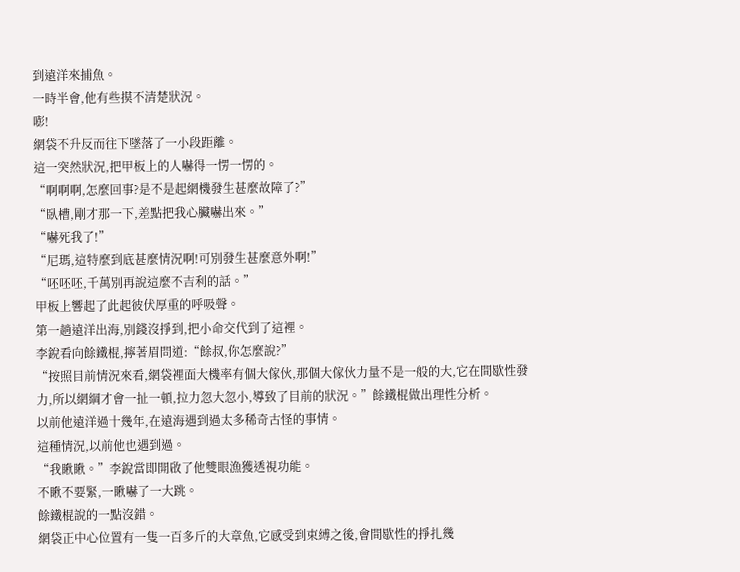到遠洋來捕魚。
一時半會,他有些摸不清楚狀況。
嘭!
網袋不升反而往下墜落了一小段距離。
這一突然狀況,把甲板上的人嚇得一愣一愣的。
“啊啊啊,怎麼回事?是不是起網機發生甚麼故障了?”
“臥槽,剛才那一下,差點把我心臟嚇出來。”
“嚇死我了!”
“尼瑪,這特麼到底甚麼情況啊!可別發生甚麼意外啊!”
“呸呸呸,千萬別再說這麼不吉利的話。”
甲板上響起了此起彼伏厚重的呼吸聲。
第一趟遠洋出海,別錢沒掙到,把小命交代到了這裡。
李銳看向餘鐵棍,擰著眉問道:“餘叔,你怎麼說?”
“按照目前情況來看,網袋裡面大機率有個大傢伙,那個大傢伙力量不是一般的大,它在間歇性發力,所以網綱才會一扯一頓,拉力忽大忽小,導致了目前的狀況。”餘鐵棍做出理性分析。
以前他遠洋過十幾年,在遠海遇到過太多稀奇古怪的事情。
這種情況,以前他也遇到過。
“我瞅瞅。”李銳當即開啟了他雙眼漁獲透視功能。
不瞅不要緊,一瞅嚇了一大跳。
餘鐵棍說的一點沒錯。
網袋正中心位置有一隻一百多斤的大章魚,它感受到束縛之後,會間歇性的掙扎幾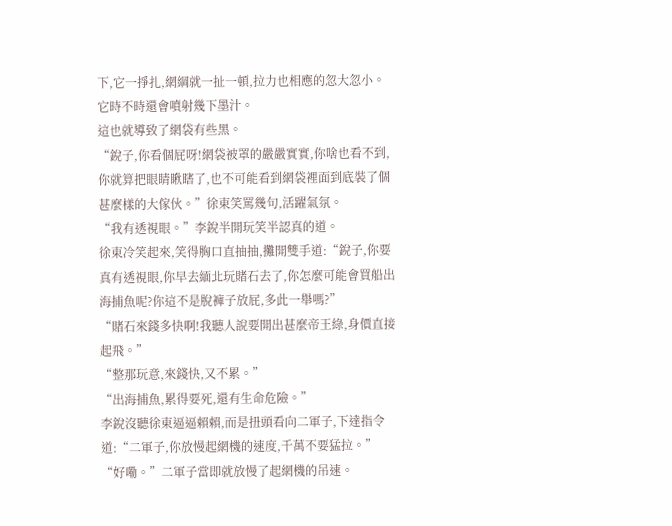下,它一掙扎,網綱就一扯一頓,拉力也相應的忽大忽小。
它時不時還會噴射幾下墨汁。
這也就導致了網袋有些黑。
“銳子,你看個屁呀!網袋被罩的嚴嚴實實,你啥也看不到,你就算把眼睛瞅瞎了,也不可能看到網袋裡面到底裝了個甚麼樣的大傢伙。”徐東笑罵幾句,活躍氣氛。
“我有透視眼。”李銳半開玩笑半認真的道。
徐東冷笑起來,笑得胸口直抽抽,攤開雙手道:“銳子,你要真有透視眼,你早去緬北玩賭石去了,你怎麼可能會買船出海捕魚呢?你這不是脫褲子放屁,多此一舉嗎?”
“賭石來錢多快啊!我聽人說要開出甚麼帝王綠,身價直接起飛。”
“整那玩意,來錢快,又不累。”
“出海捕魚,累得要死,還有生命危險。”
李銳沒聽徐東逼逼賴賴,而是扭頭看向二軍子,下達指令道:“二軍子,你放慢起網機的速度,千萬不要猛拉。”
“好嘞。”二軍子當即就放慢了起網機的吊速。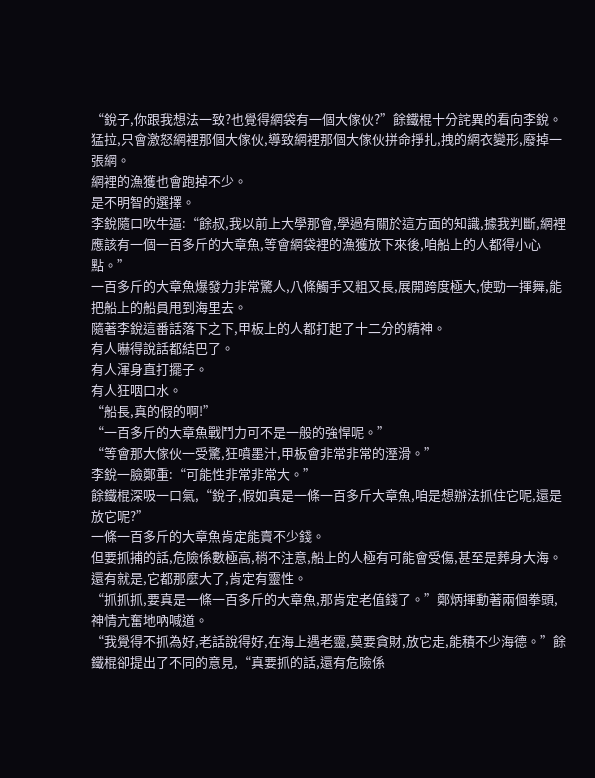“銳子,你跟我想法一致?也覺得網袋有一個大傢伙?”餘鐵棍十分詫異的看向李銳。
猛拉,只會激怒網裡那個大傢伙,導致網裡那個大傢伙拼命掙扎,拽的網衣變形,廢掉一張網。
網裡的漁獲也會跑掉不少。
是不明智的選擇。
李銳隨口吹牛逼:“餘叔,我以前上大學那會,學過有關於這方面的知識,據我判斷,網裡應該有一個一百多斤的大章魚,等會網袋裡的漁獲放下來後,咱船上的人都得小心點。”
一百多斤的大章魚爆發力非常驚人,八條觸手又粗又長,展開跨度極大,使勁一揮舞,能把船上的船員甩到海里去。
隨著李銳這番話落下之下,甲板上的人都打起了十二分的精神。
有人嚇得說話都結巴了。
有人渾身直打擺子。
有人狂咽口水。
“船長,真的假的啊!”
“一百多斤的大章魚戰鬥力可不是一般的強悍呢。”
“等會那大傢伙一受驚,狂噴墨汁,甲板會非常非常的溼滑。”
李銳一臉鄭重:“可能性非常非常大。”
餘鐵棍深吸一口氣,“銳子,假如真是一條一百多斤大章魚,咱是想辦法抓住它呢,還是放它呢?”
一條一百多斤的大章魚肯定能賣不少錢。
但要抓捕的話,危險係數極高,稍不注意,船上的人極有可能會受傷,甚至是葬身大海。
還有就是,它都那麼大了,肯定有靈性。
“抓抓抓,要真是一條一百多斤的大章魚,那肯定老值錢了。”鄭炳揮動著兩個拳頭,神情亢奮地吶喊道。
“我覺得不抓為好,老話說得好,在海上遇老靈,莫要貪財,放它走,能積不少海德。”餘鐵棍卻提出了不同的意見,“真要抓的話,還有危險係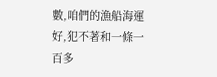數,咱們的漁船海運好,犯不著和一條一百多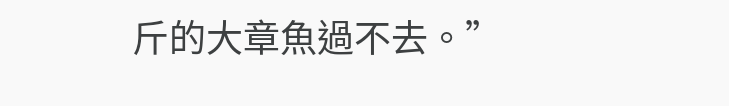斤的大章魚過不去。”